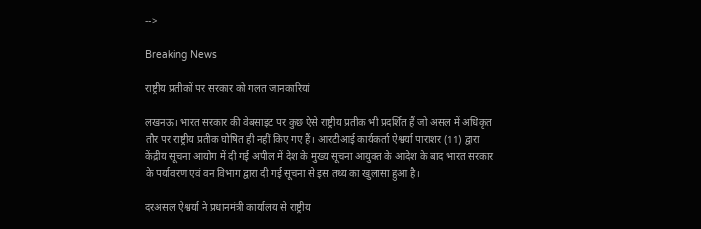-->

Breaking News

राष्ट्रीय प्रतीकों पर सरकार को गलत जानकारियां

लखनऊ। भारत सरकार की वेबसाइट पर कुछ ऐसे राष्ट्रीय प्रतीक भी प्रदर्शित हैं जो असल में अधिकृत तौर पर राष्ट्रीय प्रतीक घोषित ही नहीं किए गए हैं। आरटीआई कार्यकर्ता ऐश्वर्या पाराशर (11) द्वारा केंद्रीय सूचना आयोग में दी गई अपील में देश के मुख्य सूचना आयुक्त के आदेश के बाद भारत सरकार के पर्यावरण एवं वन विभाग द्वारा दी गई सूचना से इस तथ्य का खुलासा हुआ है।

दरअसल ऐश्वर्या ने प्रधानमंत्री कार्यालय से राष्ट्रीय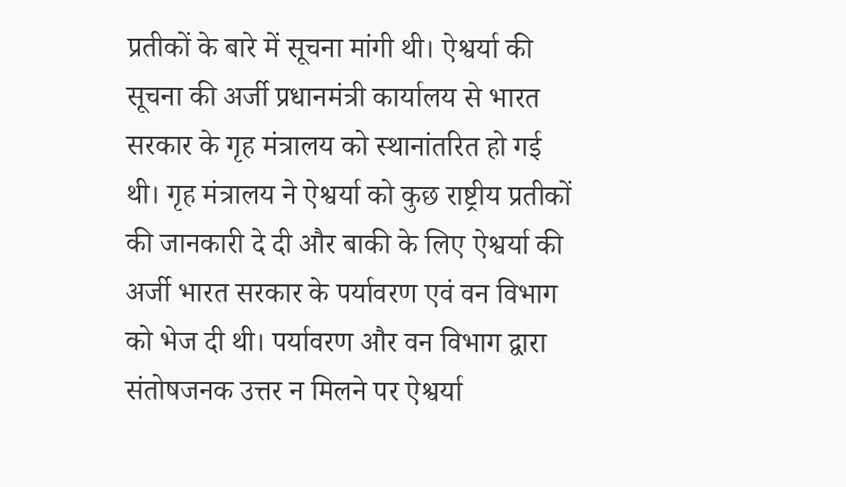प्रतीकों के बारे में सूचना मांगी थी। ऐश्वर्या की सूचना की अर्जी प्रधानमंत्री कार्यालय से भारत सरकार के गृह मंत्रालय को स्थानांतरित हो गई थी। गृह मंत्रालय ने ऐश्वर्या को कुछ राष्ट्रीय प्रतीकों की जानकारी दे दी और बाकी के लिए ऐश्वर्या की अर्जी भारत सरकार के पर्यावरण एवं वन विभाग को भेज दी थी। पर्यावरण और वन विभाग द्वारा संतोषजनक उत्तर न मिलने पर ऐश्वर्या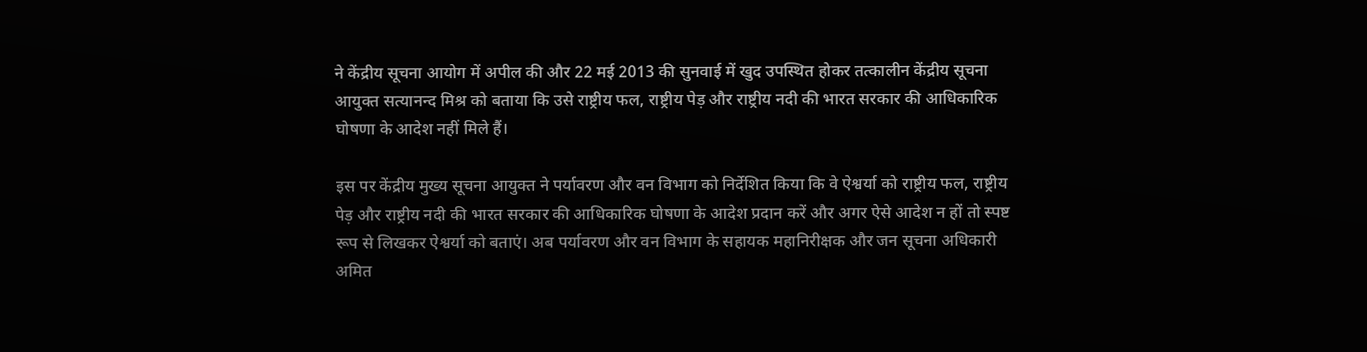ने केंद्रीय सूचना आयोग में अपील की और 22 मई 2013 की सुनवाई में खुद उपस्थित होकर तत्कालीन केंद्रीय सूचना आयुक्त सत्यानन्द मिश्र को बताया कि उसे राष्ट्रीय फल, राष्ट्रीय पेड़ और राष्ट्रीय नदी की भारत सरकार की आधिकारिक घोषणा के आदेश नहीं मिले हैं।

इस पर केंद्रीय मुख्य सूचना आयुक्त ने पर्यावरण और वन विभाग को निर्देशित किया कि वे ऐश्वर्या को राष्ट्रीय फल, राष्ट्रीय पेड़ और राष्ट्रीय नदी की भारत सरकार की आधिकारिक घोषणा के आदेश प्रदान करें और अगर ऐसे आदेश न हों तो स्पष्ट रूप से लिखकर ऐश्वर्या को बताएं। अब पर्यावरण और वन विभाग के सहायक महानिरीक्षक और जन सूचना अधिकारी अमित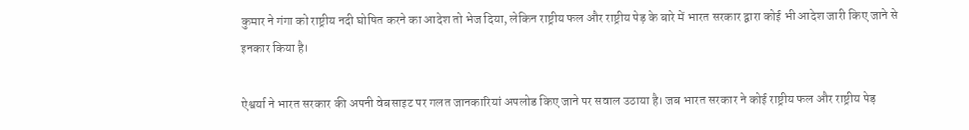कुमार ने गंगा को राष्ट्रीय नदी घोषित करने का आदेश तो भेज दिया, लेकिन राष्ट्रीय फल और राष्ट्रीय पेड़ के बारे में भारत सरकार द्वारा कोई भी आदेश जारी किए जाने से इनकार किया है।

ऐश्वर्या ने भारत सरकार की अपनी वेबसाइट पर गलत जानकारियां अपलोड किए जाने पर सवाल उठाया है। जब भारत सरकार ने कोई राष्ट्रीय फल और राष्ट्रीय पेड़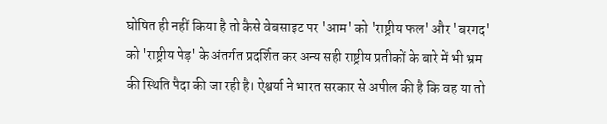घोषित ही नहीं किया है तो कैसे वेबसाइट पर 'आम' को 'राष्ट्रीय फल' और 'बरगद' को 'राष्ट्रीय पेड़' के अंतर्गत प्रदर्शित कर अन्य सही राष्ट्रीय प्रतीकों के बारे में भी भ्रम की स्थिति पैदा की जा रही है। ऐश्वर्या ने भारत सरकार से अपील की है कि वह या तो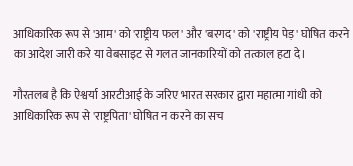आधिकारिक रूप से 'आम' को 'राष्ट्रीय फल' और 'बरगद' को 'राष्ट्रीय पेड़' घोषित करने का आदेश जारी करे या वेबसाइट से गलत जानकारियों को तत्काल हटा दे।

गौरतलब है कि ऐश्वर्या आरटीआई के जरिए भारत सरकार द्वारा महात्मा गांधी को आधिकारिक रूप से 'राष्ट्रपिता' घोषित न करने का सच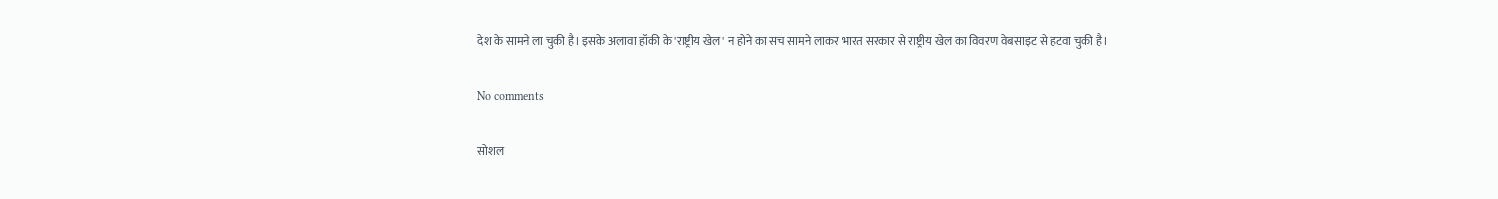देश के सामने ला चुकी है। इसके अलावा हॉकी के 'राष्ट्रीय खेल' न होने का सच सामने लाकर भारत सरकार से राष्ट्रीय खेल का विवरण वेबसाइट से हटवा चुकी है।

No comments

सोशल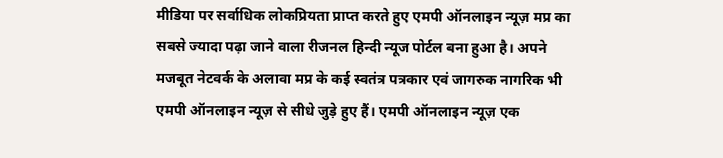मीडिया पर सर्वाधिक लोकप्रियता प्राप्त करते हुए एमपी ऑनलाइन न्यूज़ मप्र का सबसे ज्यादा पढ़ा जाने वाला रीजनल हिन्दी न्यूज पोर्टल बना हुआ है। अपने मजबूत नेटवर्क के अलावा मप्र के कई स्वतंत्र पत्रकार एवं जागरुक नागरिक भी एमपी ऑनलाइन न्यूज़ से सीधे जुड़े हुए हैं। एमपी ऑनलाइन न्यूज़ एक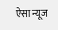ऐसा न्यूज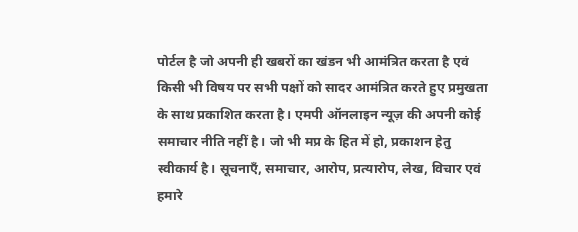पोर्टल है जो अपनी ही खबरों का खंडन भी आमंत्रित करता है एवं किसी भी विषय पर सभी पक्षों को सादर आमंत्रित करते हुए प्रमुखता के साथ प्रकाशित करता है। एमपी ऑनलाइन न्यूज़ की अपनी कोई समाचार नीति नहीं है। जो भी मप्र के हित में हो, प्रकाशन हेतु स्वीकार्य है। सूचनाएँ, समाचार, आरोप, प्रत्यारोप, लेख, विचार एवं हमारे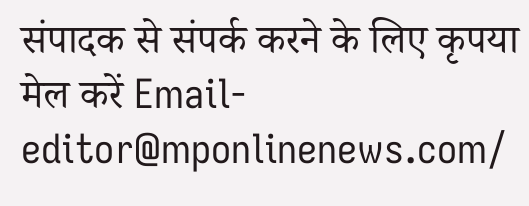संपादक से संपर्क करने के लिए कृपया मेल करें Email- editor@mponlinenews.com/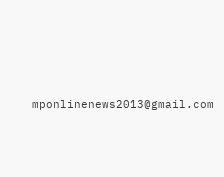mponlinenews2013@gmail.com